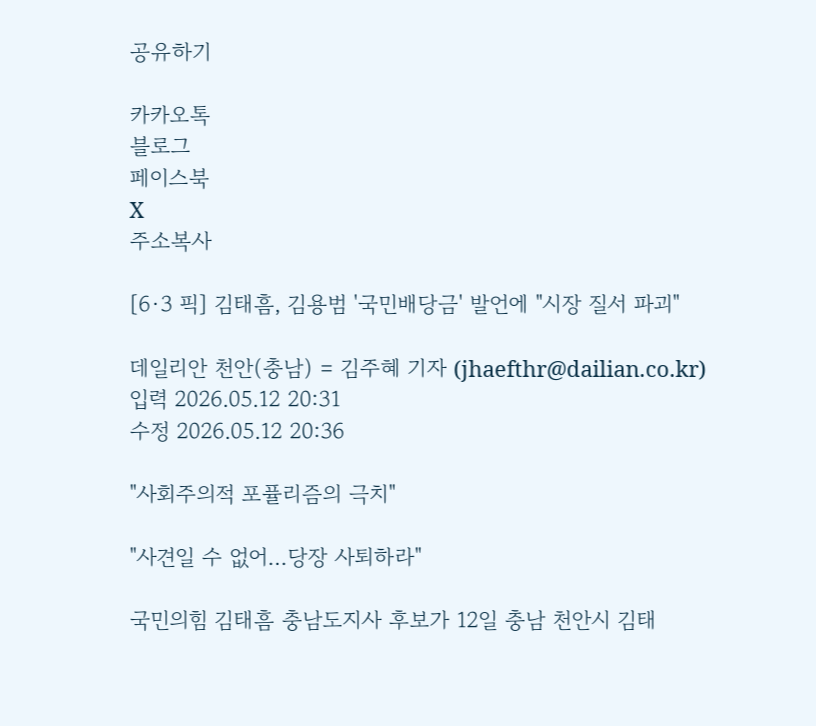공유하기

카카오톡
블로그
페이스북
X
주소복사

[6·3 픽] 김태흠, 김용범 '국민배당금' 발언에 "시장 질서 파괴"

데일리안 천안(충남) = 김주혜 기자 (jhaefthr@dailian.co.kr)
입력 2026.05.12 20:31
수정 2026.05.12 20:36

"사회주의적 포퓰리즘의 극치"

"사견일 수 없어…당장 사퇴하라"

국민의힘 김태흠 충남도지사 후보가 12일 충남 천안시 김태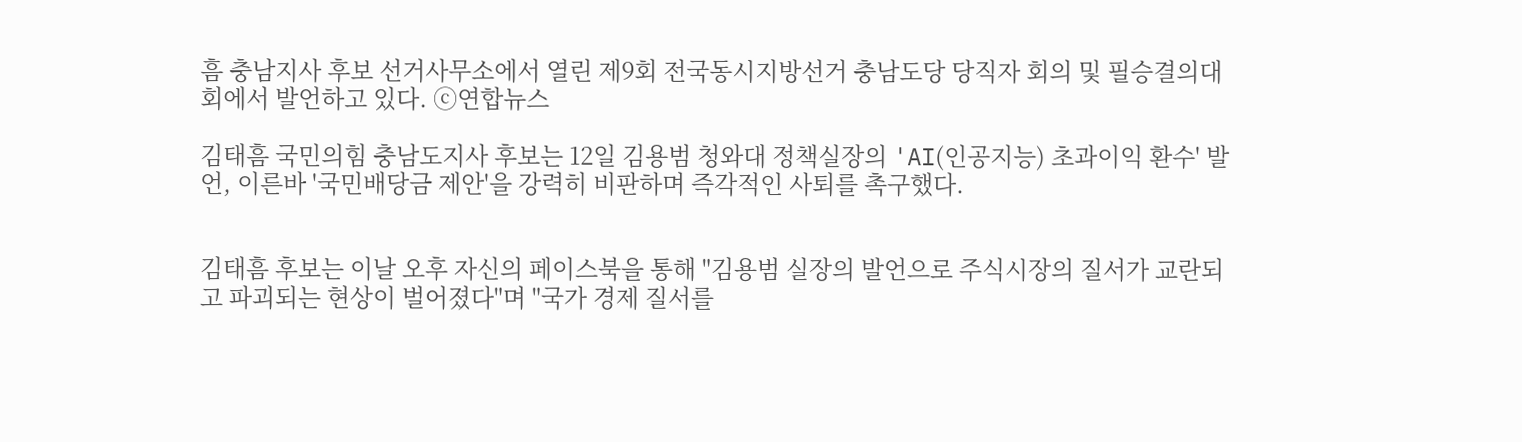흠 충남지사 후보 선거사무소에서 열린 제9회 전국동시지방선거 충남도당 당직자 회의 및 필승결의대회에서 발언하고 있다. ⓒ연합뉴스

김태흠 국민의힘 충남도지사 후보는 12일 김용범 청와대 정책실장의 'AI(인공지능) 초과이익 환수' 발언, 이른바 '국민배당금 제안'을 강력히 비판하며 즉각적인 사퇴를 촉구했다.


김태흠 후보는 이날 오후 자신의 페이스북을 통해 "김용범 실장의 발언으로 주식시장의 질서가 교란되고 파괴되는 현상이 벌어졌다"며 "국가 경제 질서를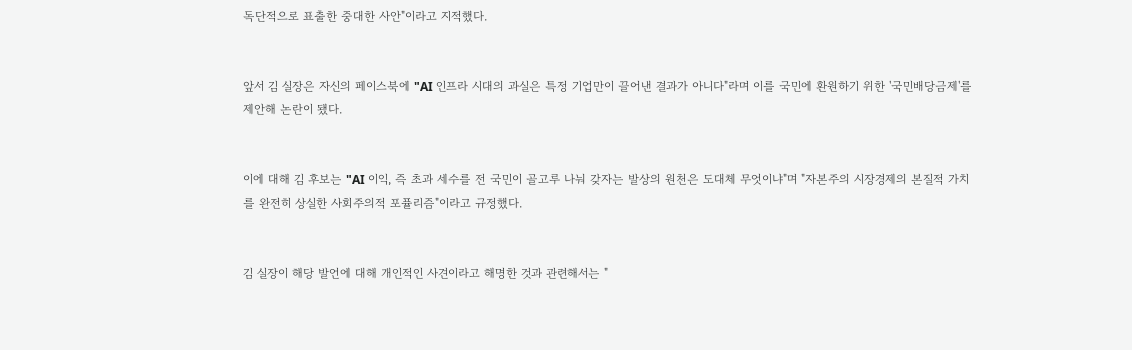독단적으로 표출한 중대한 사안"이라고 지적했다.


앞서 김 실장은 자신의 페이스북에 "AI 인프라 시대의 과실은 특정 기업만이 끌어낸 결과가 아니다"라며 이를 국민에 환원하기 위한 '국민배당금제'를 제안해 논란이 됐다.


이에 대해 김 후보는 "AI 이익, 즉 초과 세수를 전 국민이 골고루 나눠 갖자는 발상의 원천은 도대체 무엇이냐"며 "자본주의 시장경제의 본질적 가치를 완전히 상실한 사회주의적 포퓰리즘"이라고 규정했다.


김 실장이 해당 발언에 대해 개인적인 사견이라고 해명한 것과 관련해서는 "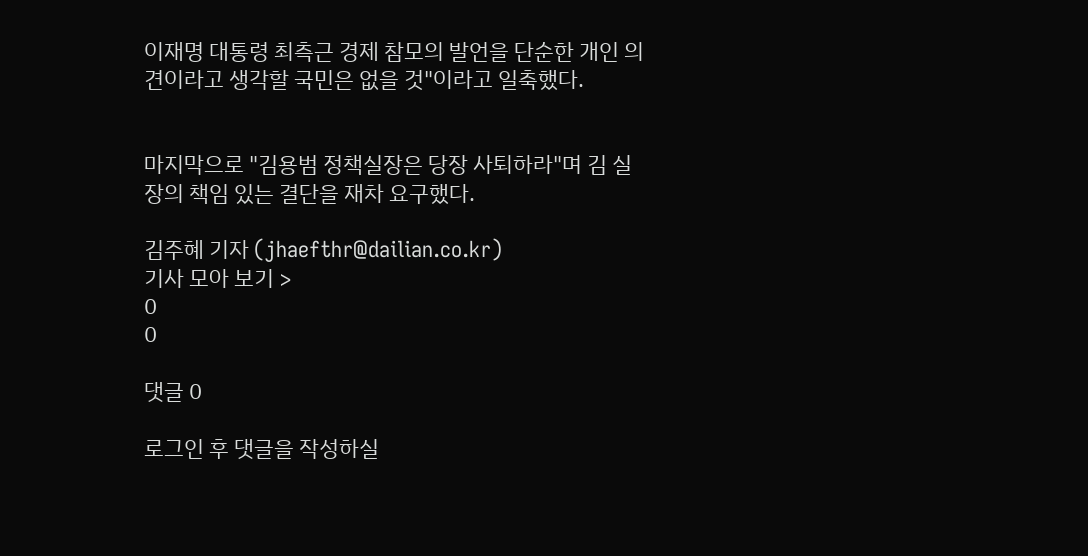이재명 대통령 최측근 경제 참모의 발언을 단순한 개인 의견이라고 생각할 국민은 없을 것"이라고 일축했다.


마지막으로 "김용범 정책실장은 당장 사퇴하라"며 김 실장의 책임 있는 결단을 재차 요구했다.

김주혜 기자 (jhaefthr@dailian.co.kr)
기사 모아 보기 >
0
0

댓글 0

로그인 후 댓글을 작성하실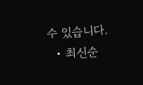수 있습니다.
  • 최신순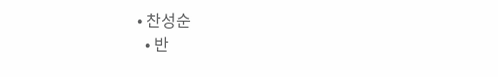• 찬성순
  • 반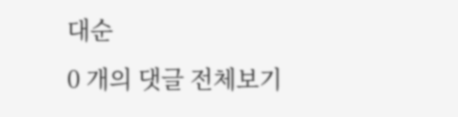대순
0 개의 댓글 전체보기